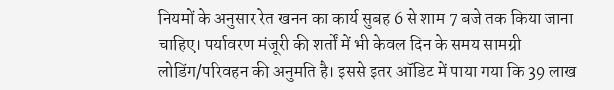नियमों के अनुसार रेत खनन का कार्य सुबह 6 से शाम 7 बजे तक किया जाना चाहिए। पर्यावरण मंजूरी की शर्तों में भी केवल दिन के समय सामग्री लोडिंग/परिवहन की अनुमति है। इससे इतर ऑडिट में पाया गया कि 39 लाख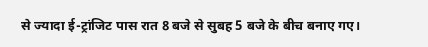से ज्यादा ई-ट्रांजिट पास रात 8 बजे से सुबह 5 बजे के बीच बनाए गए।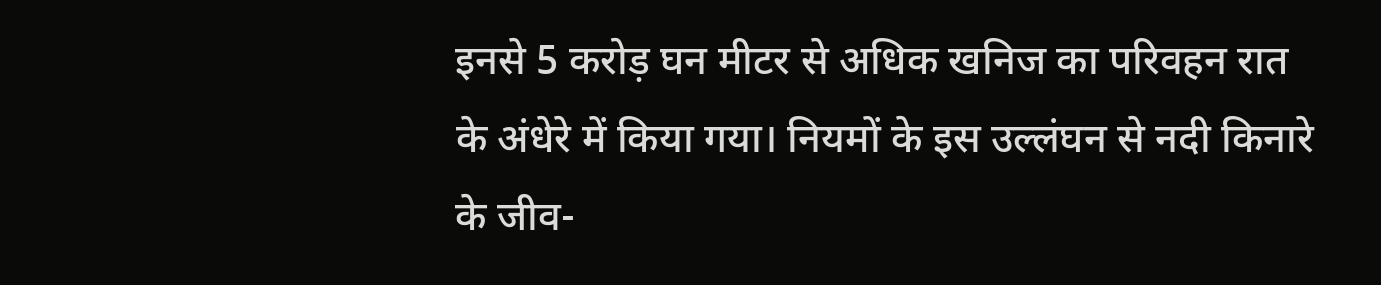इनसे 5 करोड़ घन मीटर से अधिक खनिज का परिवहन रात के अंधेरे में किया गया। नियमों के इस उल्लंघन से नदी किनारे के जीव-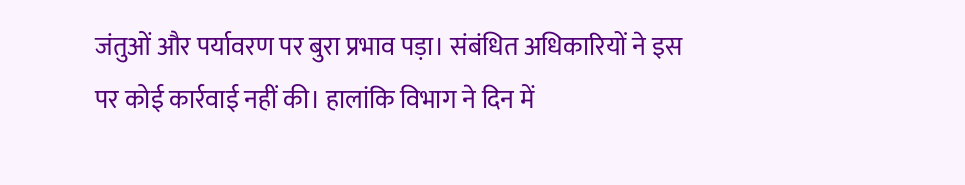जंतुओं और पर्यावरण पर बुरा प्रभाव पड़ा। संबंधित अधिकारियों ने इस पर कोई कार्रवाई नहीं की। हालांकि विभाग ने दिन में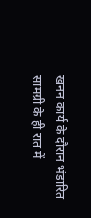खनन कार्य के दौरान भंडारित सामग्री के ही रात में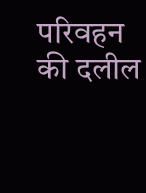परिवहन की दलील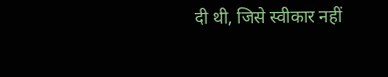दी थी, जिसे स्वीकार नहीं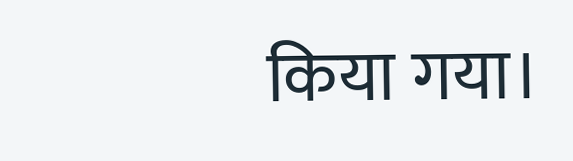किया गया।